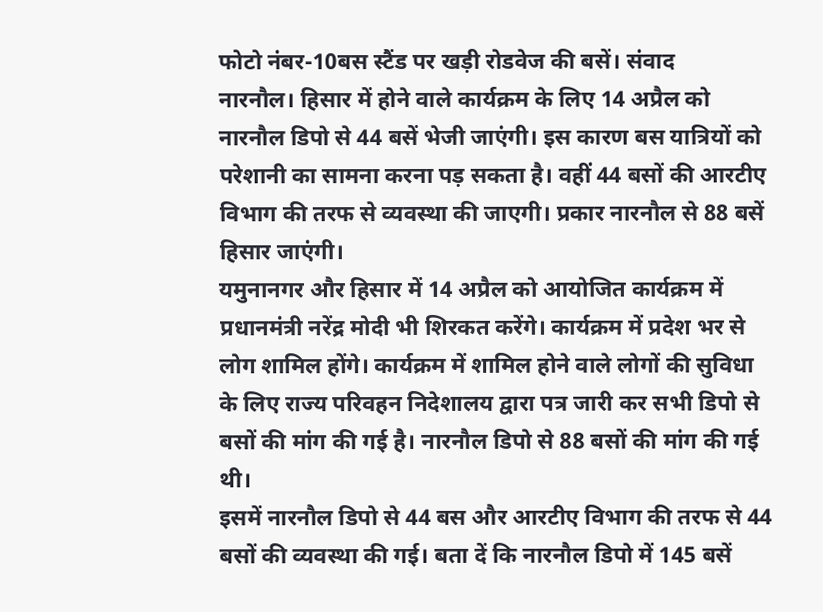फोटो नंबर-10बस स्टैंड पर खड़ी रोडवेज की बसें। संवाद
नारनौल। हिसार में होने वाले कार्यक्रम के लिए 14 अप्रैल को नारनौल डिपो से 44 बसें भेजी जाएंगी। इस कारण बस यात्रियों को परेशानी का सामना करना पड़ सकता है। वहीं 44 बसों की आरटीए विभाग की तरफ से व्यवस्था की जाएगी। प्रकार नारनौल से 88 बसें हिसार जाएंगी।
यमुनानगर और हिसार में 14 अप्रैल को आयोजित कार्यक्रम में प्रधानमंत्री नरेंद्र मोदी भी शिरकत करेंगे। कार्यक्रम में प्रदेश भर से लोग शामिल होंगे। कार्यक्रम में शामिल होने वाले लोगों की सुविधा के लिए राज्य परिवहन निदेशालय द्वारा पत्र जारी कर सभी डिपो से बसों की मांग की गई है। नारनौल डिपो से 88 बसों की मांग की गई थी।
इसमें नारनौल डिपो से 44 बस और आरटीए विभाग की तरफ से 44 बसों की व्यवस्था की गई। बता दें कि नारनौल डिपो में 145 बसें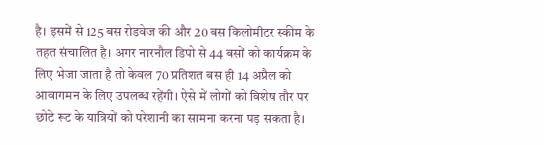है। इसमें से 125 बस रोडवेज की और 20 बस किलोमीटर स्कीम के तहत संचालित है। अगर नारनौल डिपो से 44 बसों को कार्यक्रम के लिए भेजा जाता है तो केवल 70 प्रतिशत बस ही 14 अप्रैल को आवागमन के लिए उपलब्ध रहेंगी। ऐसे में लोगों को विशेष तौर पर छोटे रूट के यात्रियों को परेशानी का सामना करना पड़ सकता है।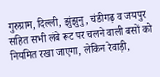गुरुग्राम, दिल्ली, झुंझुनु, चंडीगढ़ व जयपुर सहित सभी लंबे रूट पर चलने वाली बसों को नियमित रखा जाएगा, लेकिन रेवाड़ी,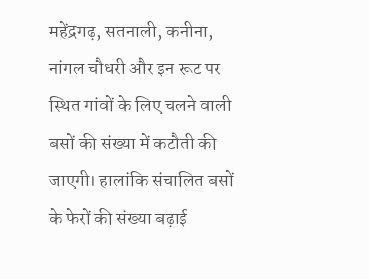महेंद्रगढ़, सतनाली, कनीना, नांगल चौधरी और इन रूट पर स्थित गांवों के लिए चलने वाली बसों की संख्या में कटौती की जाएगी। हालांकि संचालित बसों के फेरों की संख्या बढ़ाई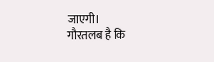जाएगी।
गौरतलब है कि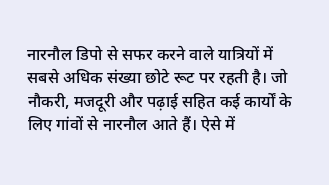नारनौल डिपो से सफर करने वाले यात्रियों में सबसे अधिक संख्या छोटे रूट पर रहती है। जो नौकरी, मजदूरी और पढ़ाई सहित कई कार्यों के लिए गांवों से नारनौल आते हैं। ऐसे में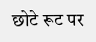छोटे रूट पर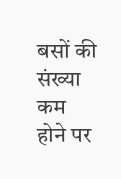बसों की संख्या कम होने पर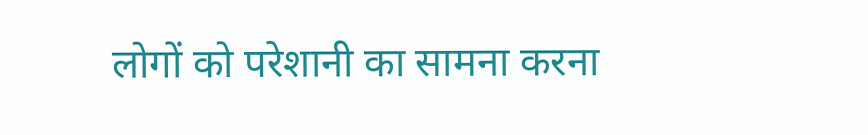लोगों को परेशानी का सामना करना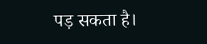पड़ सकता है।